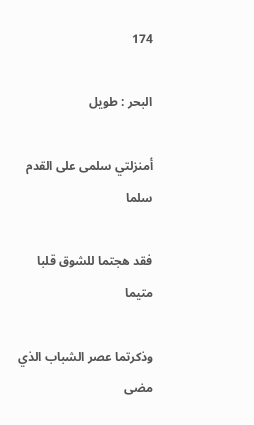174

البحر : طويل

أمنزلتي سلمى على القدم سلما

فقد هجتما للشوق قلبا متيما

وذكرتما عصر الشباب الذي مضى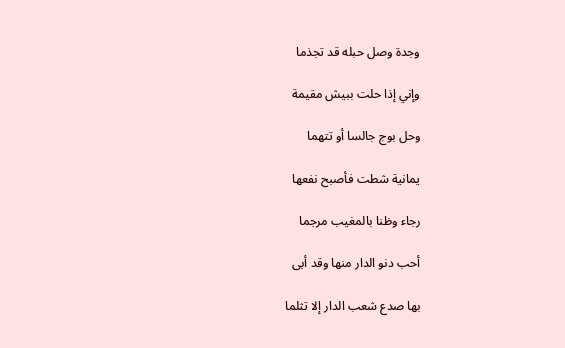وجدة وصل حبله قد تجذما

وإني إذا حلت ببيش مقيمة

وحل بوج جالسا أو تتهما

يمانية شطت فأصبح نفعها

رجاء وظنا بالمغيب مرجما

أحب دنو الدار منها وقد أبى

بها صدع شعب الدار إلا تثلما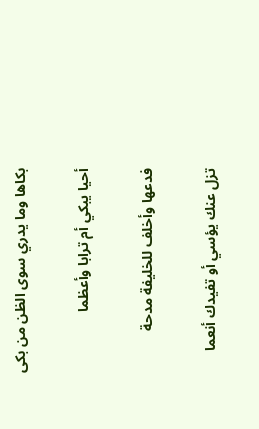بكاها وما يدري سوى الظن من بكى

أحيا يبكي أم ترابا وأعظما

فدعها وأخلف للخليفة مدحة

تزل عنك يؤسي أو تفيدك أنعما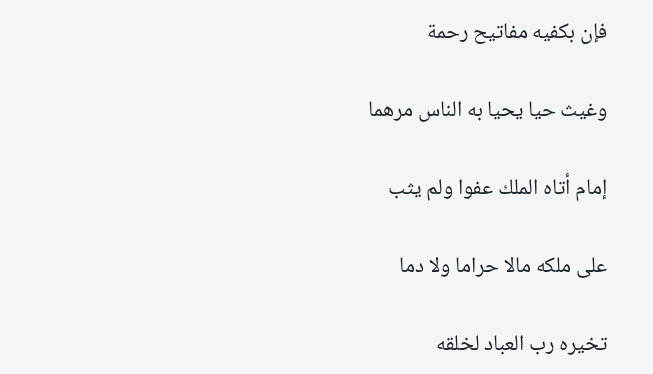فإن بكفيه مفاتيح رحمة

وغيث حيا يحيا به الناس مرهما

إمام أتاه الملك عفوا ولم يثب

على ملكه مالا حراما ولا دما

تخيره رب العباد لخلقه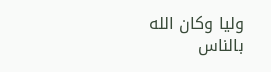وليا وكان الله بالناس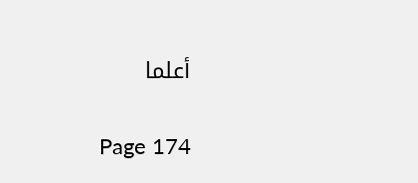أعلما

Page 174